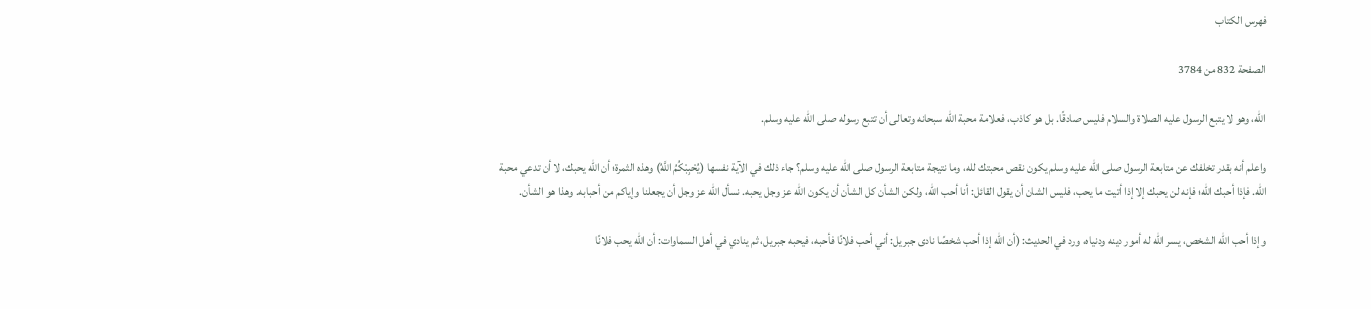فهرس الكتاب

الصفحة 832 من 3784

الله، وهو لا يتبع الرسول عليه الصلاة والسلام فليس صادقًا. بل هو كاذب، فعلامة محبة الله سبحانه وتعالى أن تتبع رسوله صلى الله عليه وسلم.

واعلم أنه بقدر تخلفك عن متابعة الرسول صلى الله عليه وسلم يكون نقص محبتك لله، وما نتيجة متابعة الرسول صلى الله عليه وسلم؟ جاء ذلك في الآية نفسها (يُحْبِبْكُمُ اللَّهُ) وهذه الثمرة؛ أن الله يحبك، لا أن تدعي محبة الله. فإذا أحبك الله؛ فإنه لن يحبك إلا إذا أتيت ما يحب، فليس الشان أن يقول القائل: أنا أحب الله، ولكن الشأن كل الشأن أن يكون الله عز وجل يحبه. نسأل الله عز وجل أن يجعلنا وإياكم من أحبابه. وهذا هو الشأن.

وإذا أحب الله الشخص، يسر الله له أمور دينه ودنياه، ورد في الحديث: (أن الله إذا أحب شخصًا نادى جبريل: أني أحب فلانًا فأحبه، فيحبه جبريل، ثم ينادي في أهل السماوات: أن الله يحب فلانًا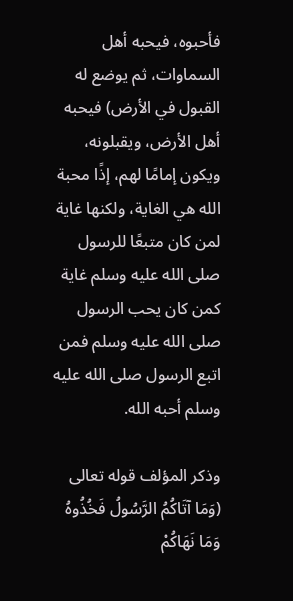فأحبوه، فيحبه أهل السماوات، ثم يوضع له القبول في الأرض) فيحبه أهل الأرض، ويقبلونه، ويكون إمامًا لهم، إذًا محبة الله هي الغاية، ولكنها غاية لمن كان متبعًا للرسول صلى الله عليه وسلم غاية كمن كان يحب الرسول صلى الله عليه وسلم فمن اتبع الرسول صلى الله عليه وسلم أحبه الله.

وذكر المؤلف قوله تعالى (وَمَا آتَاكُمُ الرَّسُولُ فَخُذُوهُ وَمَا نَهَاكُمْ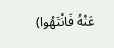عَنْهُ فَانْتَهُوا)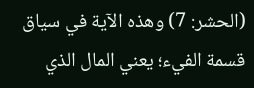(الحشر: 7) وهذه الآية في سياق قسمة الفيء؛ يعني المال الذي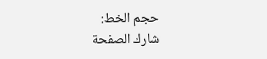حجم الخط:
شارك الصفحة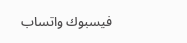فيسبوك واتساب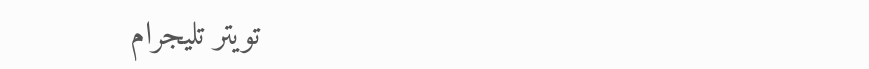تويتر تليجرام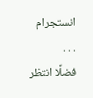انستجرام
. . .
فضلًا انتظر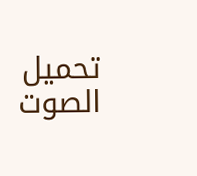تحميل الصوت